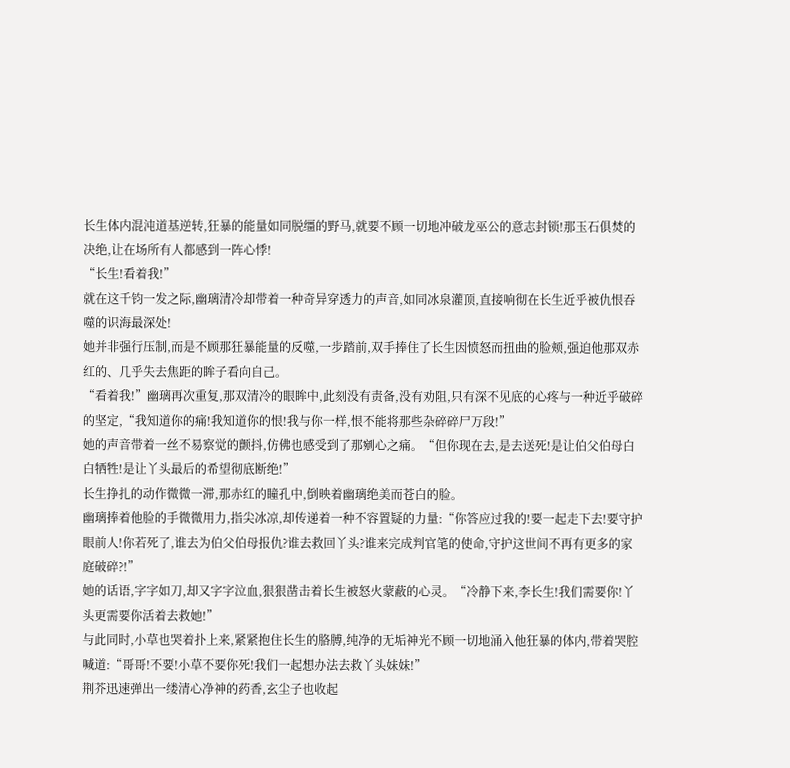长生体内混沌道基逆转,狂暴的能量如同脱缰的野马,就要不顾一切地冲破龙巫公的意志封锁!那玉石俱焚的决绝,让在场所有人都感到一阵心悸!
“长生!看着我!”
就在这千钧一发之际,幽璃清冷却带着一种奇异穿透力的声音,如同冰泉灌顶,直接响彻在长生近乎被仇恨吞噬的识海最深处!
她并非强行压制,而是不顾那狂暴能量的反噬,一步踏前,双手捧住了长生因愤怒而扭曲的脸颊,强迫他那双赤红的、几乎失去焦距的眸子看向自己。
“看着我!”幽璃再次重复,那双清冷的眼眸中,此刻没有责备,没有劝阻,只有深不见底的心疼与一种近乎破碎的坚定,“我知道你的痛!我知道你的恨!我与你一样,恨不能将那些杂碎碎尸万段!”
她的声音带着一丝不易察觉的颤抖,仿佛也感受到了那剜心之痛。“但你现在去,是去送死!是让伯父伯母白白牺牲!是让丫头最后的希望彻底断绝!”
长生挣扎的动作微微一滞,那赤红的瞳孔中,倒映着幽璃绝美而苍白的脸。
幽璃捧着他脸的手微微用力,指尖冰凉,却传递着一种不容置疑的力量:“你答应过我的!要一起走下去!要守护眼前人!你若死了,谁去为伯父伯母报仇?谁去救回丫头?谁来完成判官笔的使命,守护这世间不再有更多的家庭破碎?!”
她的话语,字字如刀,却又字字泣血,狠狠凿击着长生被怒火蒙蔽的心灵。“冷静下来,李长生!我们需要你!丫头更需要你活着去救她!”
与此同时,小草也哭着扑上来,紧紧抱住长生的胳膊,纯净的无垢神光不顾一切地涌入他狂暴的体内,带着哭腔喊道:“哥哥!不要!小草不要你死!我们一起想办法去救丫头妹妹!”
荆芥迅速弹出一缕清心净神的药香,玄尘子也收起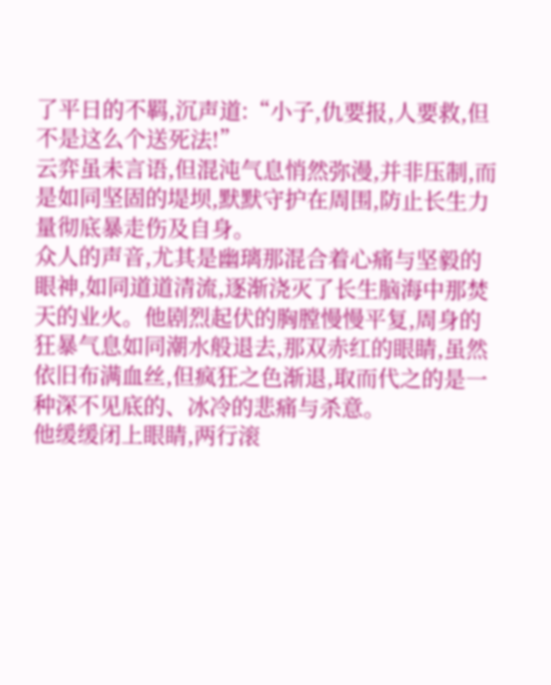了平日的不羁,沉声道:“小子,仇要报,人要救,但不是这么个送死法!”
云弈虽未言语,但混沌气息悄然弥漫,并非压制,而是如同坚固的堤坝,默默守护在周围,防止长生力量彻底暴走伤及自身。
众人的声音,尤其是幽璃那混合着心痛与坚毅的眼神,如同道道清流,逐渐浇灭了长生脑海中那焚天的业火。他剧烈起伏的胸膛慢慢平复,周身的狂暴气息如同潮水般退去,那双赤红的眼睛,虽然依旧布满血丝,但疯狂之色渐退,取而代之的是一种深不见底的、冰冷的悲痛与杀意。
他缓缓闭上眼睛,两行滚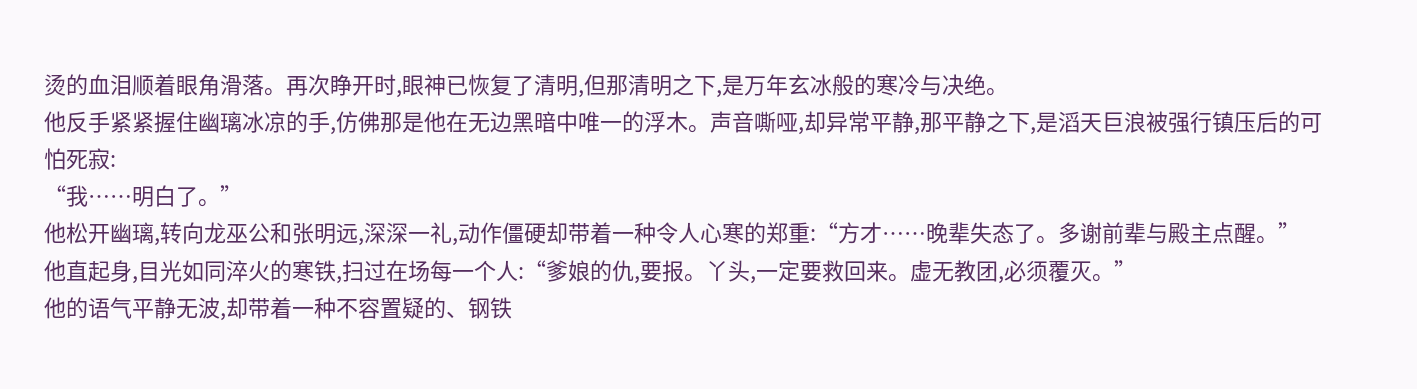烫的血泪顺着眼角滑落。再次睁开时,眼神已恢复了清明,但那清明之下,是万年玄冰般的寒冷与决绝。
他反手紧紧握住幽璃冰凉的手,仿佛那是他在无边黑暗中唯一的浮木。声音嘶哑,却异常平静,那平静之下,是滔天巨浪被强行镇压后的可怕死寂:
“我……明白了。”
他松开幽璃,转向龙巫公和张明远,深深一礼,动作僵硬却带着一种令人心寒的郑重:“方才……晚辈失态了。多谢前辈与殿主点醒。”
他直起身,目光如同淬火的寒铁,扫过在场每一个人:“爹娘的仇,要报。丫头,一定要救回来。虚无教团,必须覆灭。”
他的语气平静无波,却带着一种不容置疑的、钢铁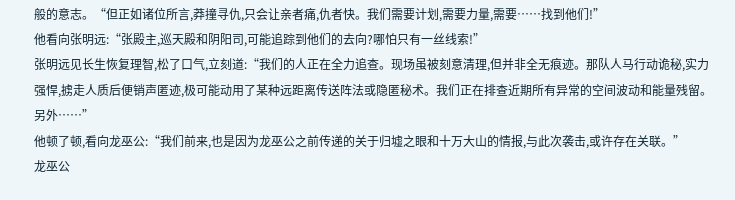般的意志。“但正如诸位所言,莽撞寻仇,只会让亲者痛,仇者快。我们需要计划,需要力量,需要……找到他们!”
他看向张明远:“张殿主,巡天殿和阴阳司,可能追踪到他们的去向?哪怕只有一丝线索!”
张明远见长生恢复理智,松了口气,立刻道:“我们的人正在全力追查。现场虽被刻意清理,但并非全无痕迹。那队人马行动诡秘,实力强悍,掳走人质后便销声匿迹,极可能动用了某种远距离传送阵法或隐匿秘术。我们正在排查近期所有异常的空间波动和能量残留。另外……”
他顿了顿,看向龙巫公:“我们前来,也是因为龙巫公之前传递的关于归墟之眼和十万大山的情报,与此次袭击,或许存在关联。”
龙巫公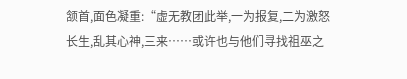颔首,面色凝重:“虚无教团此举,一为报复,二为激怒长生,乱其心神,三来……或许也与他们寻找祖巫之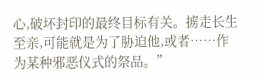心,破坏封印的最终目标有关。掳走长生至亲,可能就是为了胁迫他,或者……作为某种邪恶仪式的祭品。”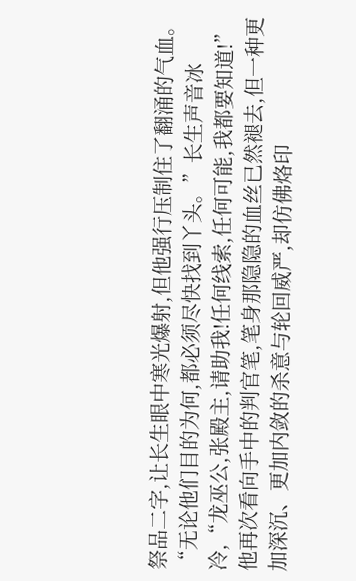祭品二字,让长生眼中寒光爆射,但他强行压制住了翻涌的气血。
“无论他们目的为何,都必须尽快找到丫头。”长生声音冰冷,“龙巫公,张殿主,请助我!任何线索,任何可能,我都要知道!”
他再次看向手中的判官笔,笔身那隐隐的血丝已然褪去,但一种更加深沉、更加内敛的杀意与轮回威严,却仿佛烙印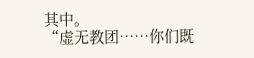其中。
“虚无教团……你们既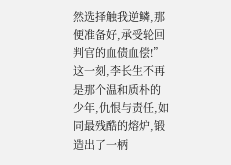然选择触我逆鳞,那便准备好,承受轮回判官的血债血偿!”
这一刻,李长生不再是那个温和质朴的少年,仇恨与责任,如同最残酷的熔炉,锻造出了一柄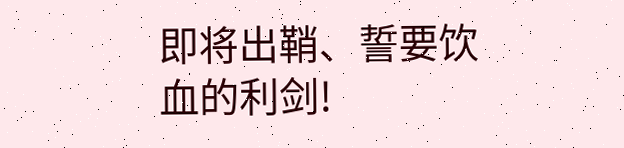即将出鞘、誓要饮血的利剑!